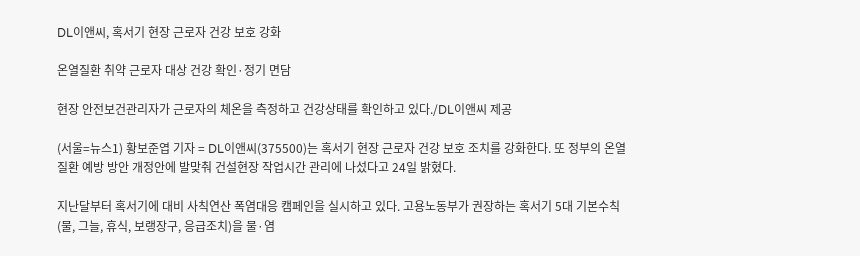DL이앤씨, 혹서기 현장 근로자 건강 보호 강화

온열질환 취약 근로자 대상 건강 확인·정기 면담

현장 안전보건관리자가 근로자의 체온을 측정하고 건강상태를 확인하고 있다./DL이앤씨 제공

(서울=뉴스1) 황보준엽 기자 = DL이앤씨(375500)는 혹서기 현장 근로자 건강 보호 조치를 강화한다. 또 정부의 온열질환 예방 방안 개정안에 발맞춰 건설현장 작업시간 관리에 나섰다고 24일 밝혔다.

지난달부터 혹서기에 대비 사칙연산 폭염대응 캠페인을 실시하고 있다. 고용노동부가 권장하는 혹서기 5대 기본수칙(물, 그늘, 휴식, 보랭장구, 응급조치)을 물·염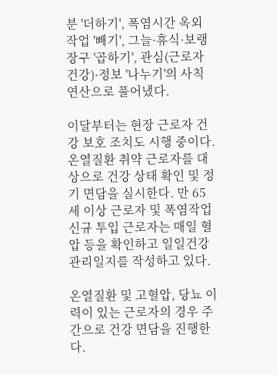분 '더하기', 폭염시간 옥외작업 '빼기', 그늘·휴식·보랭장구 '곱하기', 관심(근로자 건강)·정보 '나누기'의 사칙연산으로 풀어냈다.

이달부터는 현장 근로자 건강 보호 조치도 시행 중이다. 온열질환 취약 근로자를 대상으로 건강 상태 확인 및 정기 면담을 실시한다. 만 65세 이상 근로자 및 폭염작업 신규 투입 근로자는 매일 혈압 등을 확인하고 일일건강관리일지를 작성하고 있다.

온열질환 및 고혈압, 당뇨 이력이 있는 근로자의 경우 주간으로 건강 면담을 진행한다.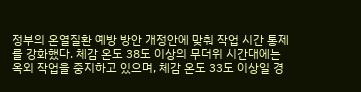정부의 온열질환 예방 방안 개정안에 맞춰 작업 시간 통제를 강화했다. 체감 온도 38도 이상의 무더위 시간대에는 옥외 작업을 중지하고 있으며, 체감 온도 33도 이상일 경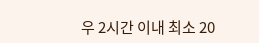우 2시간 이내 최소 20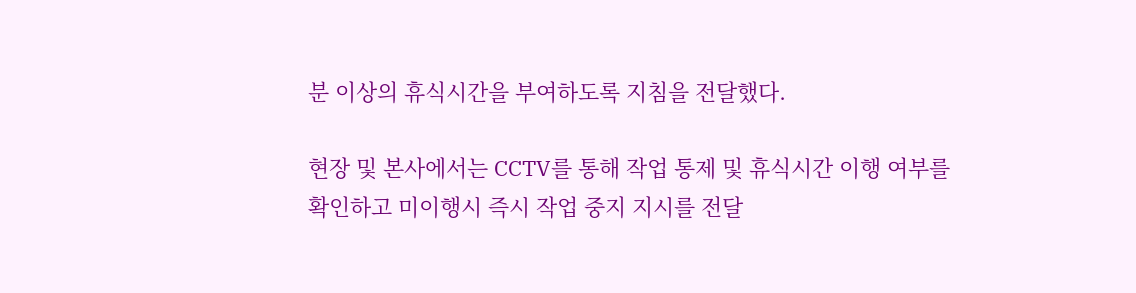분 이상의 휴식시간을 부여하도록 지침을 전달했다.

현장 및 본사에서는 CCTV를 통해 작업 통제 및 휴식시간 이행 여부를 확인하고 미이행시 즉시 작업 중지 지시를 전달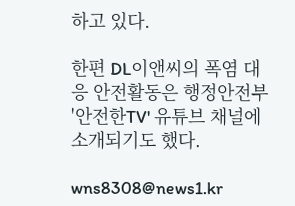하고 있다.

한편 DL이앤씨의 폭염 대응 안전활동은 행정안전부 '안전한TV' 유튜브 채널에 소개되기도 했다.

wns8308@news1.kr